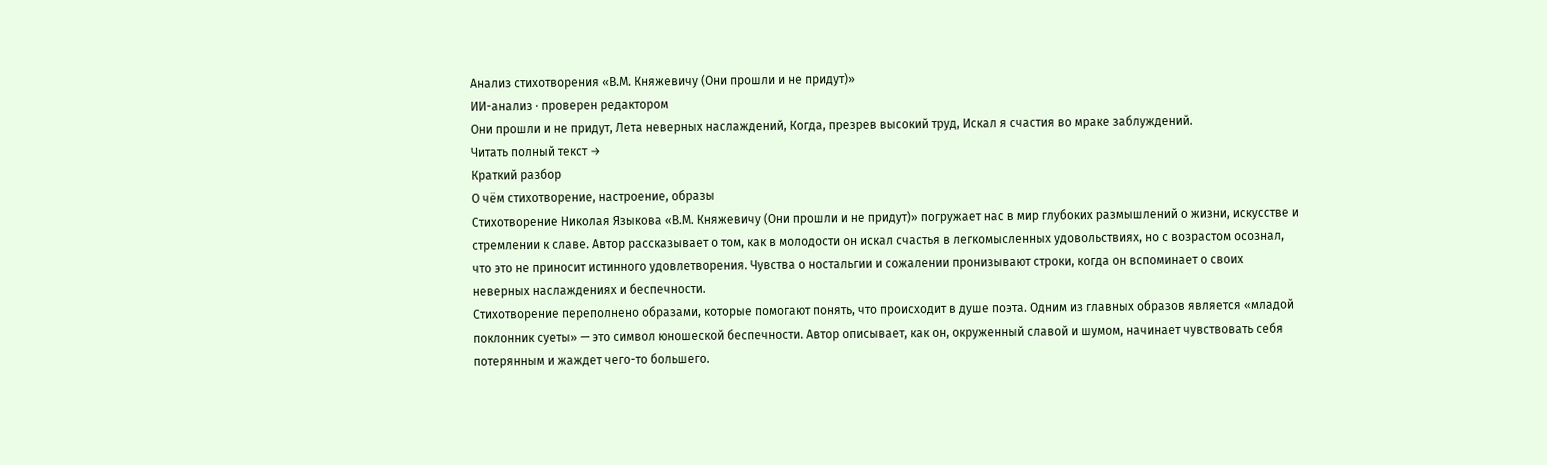Анализ стихотворения «В.М. Княжевичу (Они прошли и не придут)»
ИИ-анализ · проверен редактором
Они прошли и не придут, Лета неверных наслаждений, Когда, презрев высокий труд, Искал я счастия во мраке заблуждений.
Читать полный текст →
Краткий разбор
О чём стихотворение, настроение, образы
Стихотворение Николая Языкова «В.М. Княжевичу (Они прошли и не придут)» погружает нас в мир глубоких размышлений о жизни, искусстве и стремлении к славе. Автор рассказывает о том, как в молодости он искал счастья в легкомысленных удовольствиях, но с возрастом осознал, что это не приносит истинного удовлетворения. Чувства о ностальгии и сожалении пронизывают строки, когда он вспоминает о своих неверных наслаждениях и беспечности.
Стихотворение переполнено образами, которые помогают понять, что происходит в душе поэта. Одним из главных образов является «младой поклонник суеты» — это символ юношеской беспечности. Автор описывает, как он, окруженный славой и шумом, начинает чувствовать себя потерянным и жаждет чего-то большего.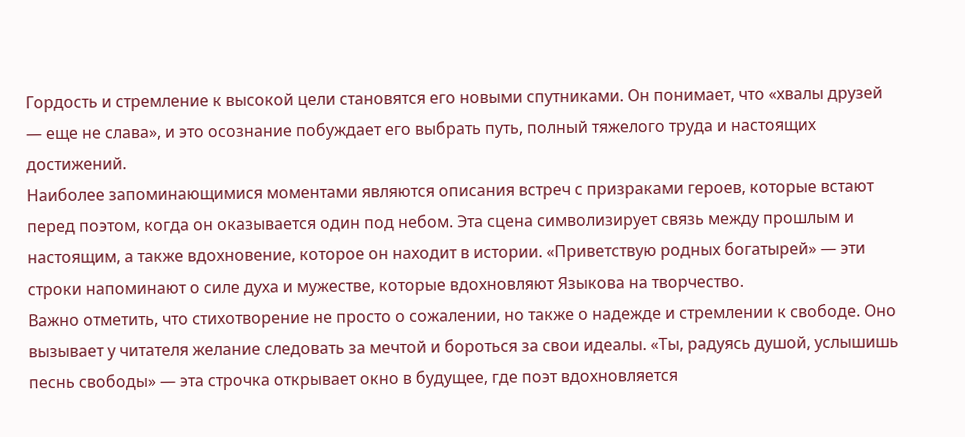Гордость и стремление к высокой цели становятся его новыми спутниками. Он понимает, что «хвалы друзей — еще не слава», и это осознание побуждает его выбрать путь, полный тяжелого труда и настоящих достижений.
Наиболее запоминающимися моментами являются описания встреч с призраками героев, которые встают перед поэтом, когда он оказывается один под небом. Эта сцена символизирует связь между прошлым и настоящим, а также вдохновение, которое он находит в истории. «Приветствую родных богатырей» — эти строки напоминают о силе духа и мужестве, которые вдохновляют Языкова на творчество.
Важно отметить, что стихотворение не просто о сожалении, но также о надежде и стремлении к свободе. Оно вызывает у читателя желание следовать за мечтой и бороться за свои идеалы. «Ты, радуясь душой, услышишь песнь свободы» — эта строчка открывает окно в будущее, где поэт вдохновляется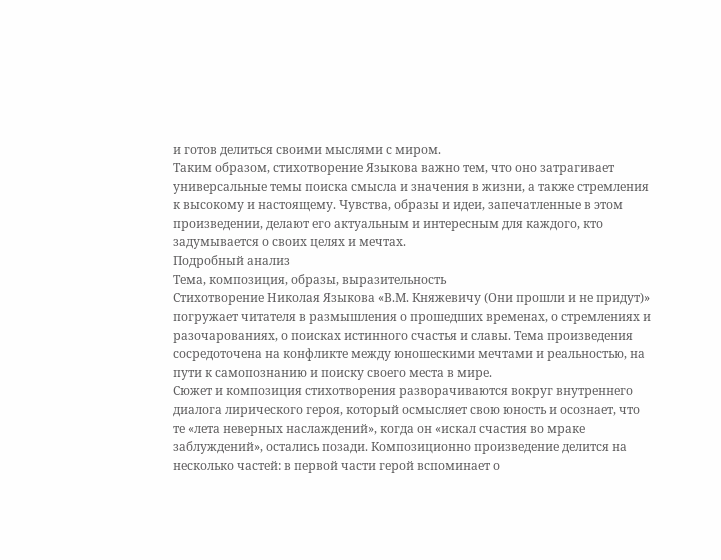и готов делиться своими мыслями с миром.
Таким образом, стихотворение Языкова важно тем, что оно затрагивает универсальные темы поиска смысла и значения в жизни, а также стремления к высокому и настоящему. Чувства, образы и идеи, запечатленные в этом произведении, делают его актуальным и интересным для каждого, кто задумывается о своих целях и мечтах.
Подробный анализ
Тема, композиция, образы, выразительность
Стихотворение Николая Языкова «В.М. Княжевичу (Они прошли и не придут)» погружает читателя в размышления о прошедших временах, о стремлениях и разочарованиях, о поисках истинного счастья и славы. Тема произведения сосредоточена на конфликте между юношескими мечтами и реальностью, на пути к самопознанию и поиску своего места в мире.
Сюжет и композиция стихотворения разворачиваются вокруг внутреннего диалога лирического героя, который осмысляет свою юность и осознает, что те «лета неверных наслаждений», когда он «искал счастия во мраке заблуждений», остались позади. Композиционно произведение делится на несколько частей: в первой части герой вспоминает о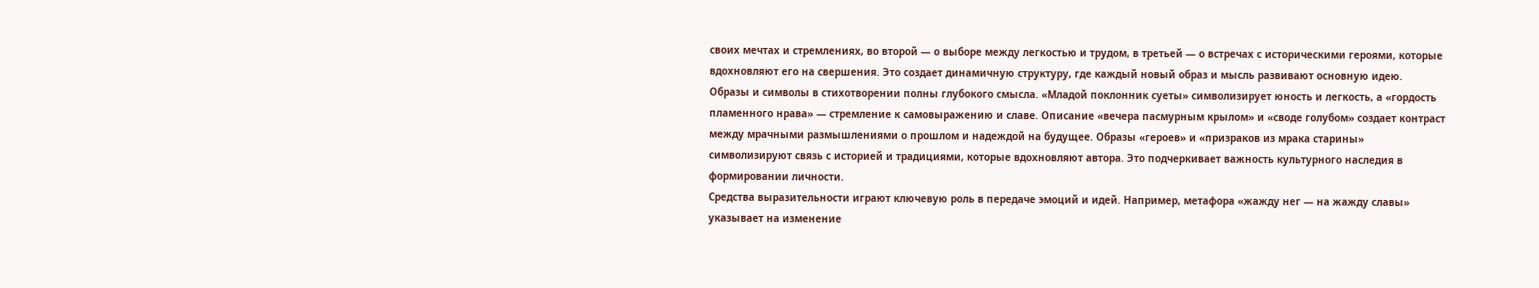своих мечтах и стремлениях, во второй — о выборе между легкостью и трудом, в третьей — о встречах с историческими героями, которые вдохновляют его на свершения. Это создает динамичную структуру, где каждый новый образ и мысль развивают основную идею.
Образы и символы в стихотворении полны глубокого смысла. «Младой поклонник суеты» символизирует юность и легкость, а «гордость пламенного нрава» — стремление к самовыражению и славе. Описание «вечера пасмурным крылом» и «своде голубом» создает контраст между мрачными размышлениями о прошлом и надеждой на будущее. Образы «героев» и «призраков из мрака старины» символизируют связь с историей и традициями, которые вдохновляют автора. Это подчеркивает важность культурного наследия в формировании личности.
Средства выразительности играют ключевую роль в передаче эмоций и идей. Например, метафора «жажду нег — на жажду славы» указывает на изменение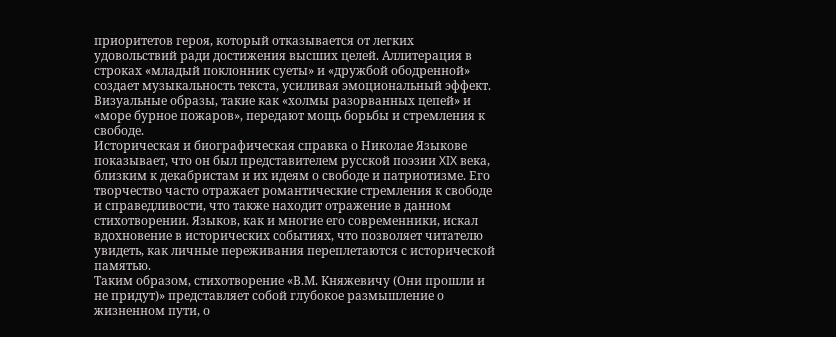приоритетов героя, который отказывается от легких удовольствий ради достижения высших целей. Аллитерация в строках «младый поклонник суеты» и «дружбой ободренной» создает музыкальность текста, усиливая эмоциональный эффект. Визуальные образы, такие как «холмы разорванных цепей» и «море бурное пожаров», передают мощь борьбы и стремления к свободе.
Историческая и биографическая справка о Николае Языкове показывает, что он был представителем русской поэзии XIX века, близким к декабристам и их идеям о свободе и патриотизме. Его творчество часто отражает романтические стремления к свободе и справедливости, что также находит отражение в данном стихотворении. Языков, как и многие его современники, искал вдохновение в исторических событиях, что позволяет читателю увидеть, как личные переживания переплетаются с исторической памятью.
Таким образом, стихотворение «В.М. Княжевичу (Они прошли и не придут)» представляет собой глубокое размышление о жизненном пути, о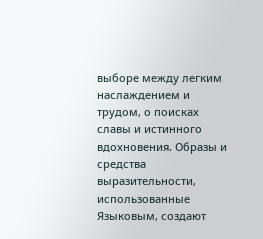выборе между легким наслаждением и трудом, о поисках славы и истинного вдохновения. Образы и средства выразительности, использованные Языковым, создают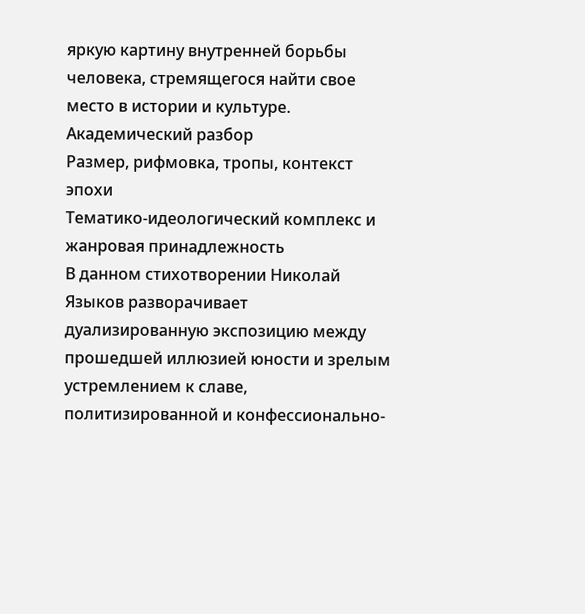яркую картину внутренней борьбы человека, стремящегося найти свое место в истории и культуре.
Академический разбор
Размер, рифмовка, тропы, контекст эпохи
Тематико-идеологический комплекс и жанровая принадлежность
В данном стихотворении Николай Языков разворачивает дуализированную экспозицию между прошедшей иллюзией юности и зрелым устремлением к славе, политизированной и конфессионально-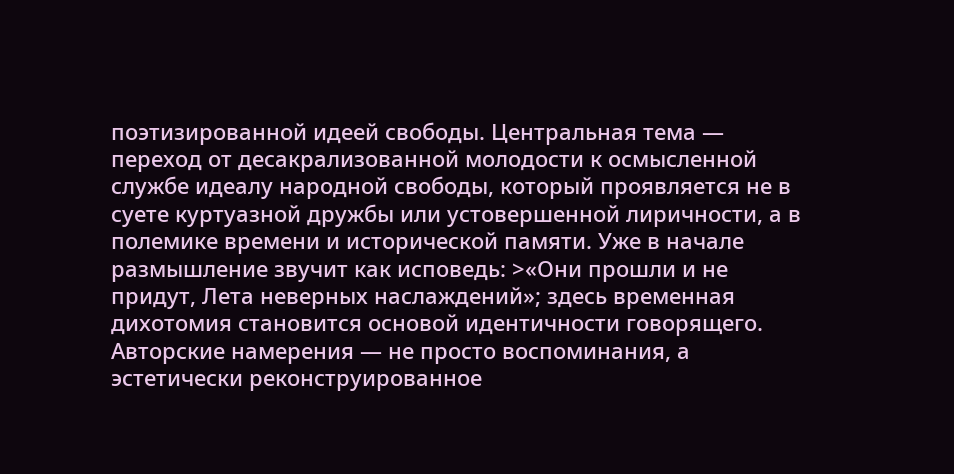поэтизированной идеей свободы. Центральная тема — переход от десакрализованной молодости к осмысленной службе идеалу народной свободы, который проявляется не в суете куртуазной дружбы или устовершенной лиричности, а в полемике времени и исторической памяти. Уже в начале размышление звучит как исповедь: >«Они прошли и не придут, Лета неверных наслаждений»; здесь временная дихотомия становится основой идентичности говорящего. Авторские намерения — не просто воспоминания, а эстетически реконструированное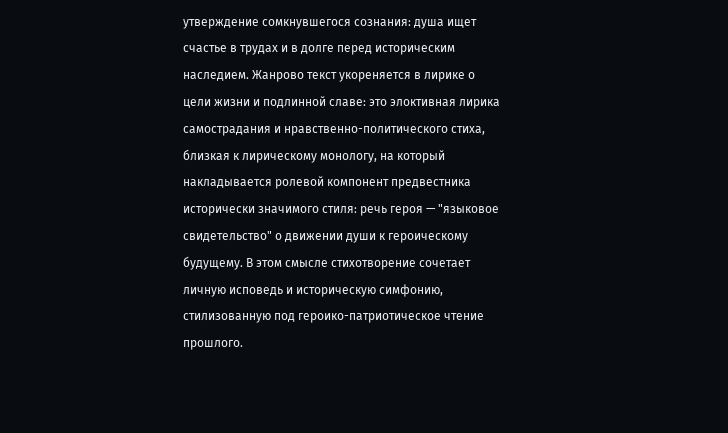утверждение сомкнувшегося сознания: душа ищет счастье в трудах и в долге перед историческим наследием. Жанрово текст укореняется в лирике о цели жизни и подлинной славе: это элоктивная лирика самострадания и нравственно-политического стиха, близкая к лирическому монологу, на который накладывается ролевой компонент предвестника исторически значимого стиля: речь героя — "языковое свидетельство" о движении души к героическому будущему. В этом смысле стихотворение сочетает личную исповедь и историческую симфонию, стилизованную под героико-патриотическое чтение прошлого.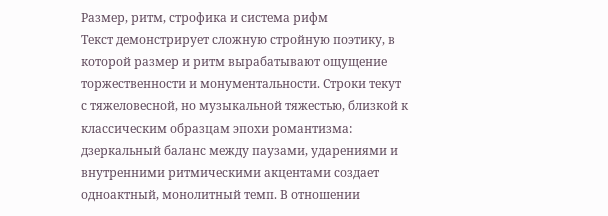Размер, ритм, строфика и система рифм
Текст демонстрирует сложную стройную поэтику, в которой размер и ритм вырабатывают ощущение торжественности и монументальности. Строки текут с тяжеловесной, но музыкальной тяжестью, близкой к классическим образцам эпохи романтизма: дзеркальный баланс между паузами, ударениями и внутренними ритмическими акцентами создает одноактный, монолитный темп. В отношении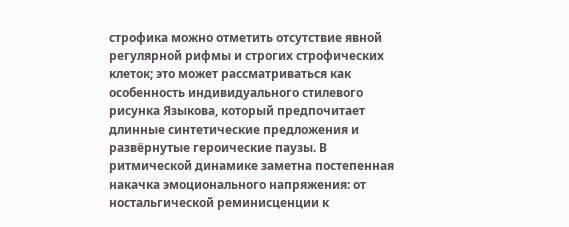строфика можно отметить отсутствие явной регулярной рифмы и строгих строфических клеток; это может рассматриваться как особенность индивидуального стилевого рисунка Языкова, который предпочитает длинные синтетические предложения и развёрнутые героические паузы. В ритмической динамике заметна постепенная накачка эмоционального напряжения: от ностальгической реминисценции к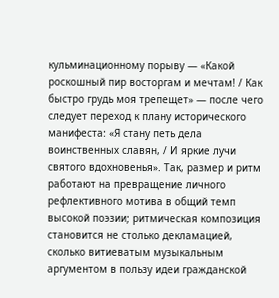кульминационному порыву — «Какой роскошный пир восторгам и мечтам! / Как быстро грудь моя трепещет» — после чего следует переход к плану исторического манифеста: «Я стану петь дела воинственных славян, / И яркие лучи святого вдохновенья». Так, размер и ритм работают на превращение личного рефлективного мотива в общий темп высокой поэзии; ритмическая композиция становится не столько декламацией, сколько витиеватым музыкальным аргументом в пользу идеи гражданской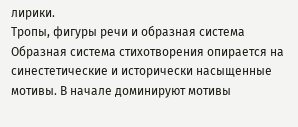лирики.
Тропы, фигуры речи и образная система
Образная система стихотворения опирается на синестетические и исторически насыщенные мотивы. В начале доминируют мотивы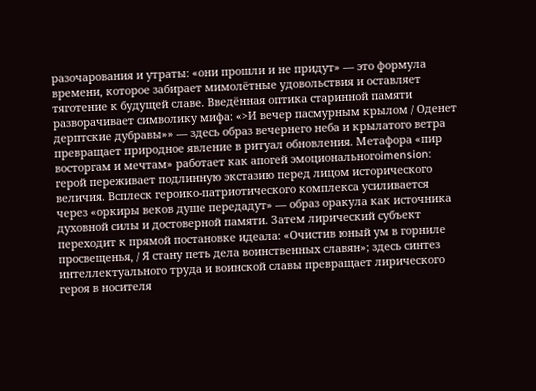разочарования и утраты: «они прошли и не придут» — это формула времени, которое забирает мимолётные удовольствия и оставляет тяготение к будущей славе. Введённая оптика старинной памяти разворачивает символику мифа: «>И вечер пасмурным крылом / Оденет дерптские дубравы»» — здесь образ вечернего неба и крылатого ветра превращает природное явление в ритуал обновления. Метафора «пир восторгам и мечтам» работает как апогей эмоциональногоimension: герой переживает подлинную экстазию перед лицом исторического величия. Всплеск героико-патриотического комплекса усиливается через «оркиры веков душе передадут» — образ оракула как источника духовной силы и достоверной памяти. Затем лирический субъект переходит к прямой постановке идеала: «Очистив юный ум в горниле просвещенья, / Я стану петь дела воинственных славян»; здесь синтез интеллектуального труда и воинской славы превращает лирического героя в носителя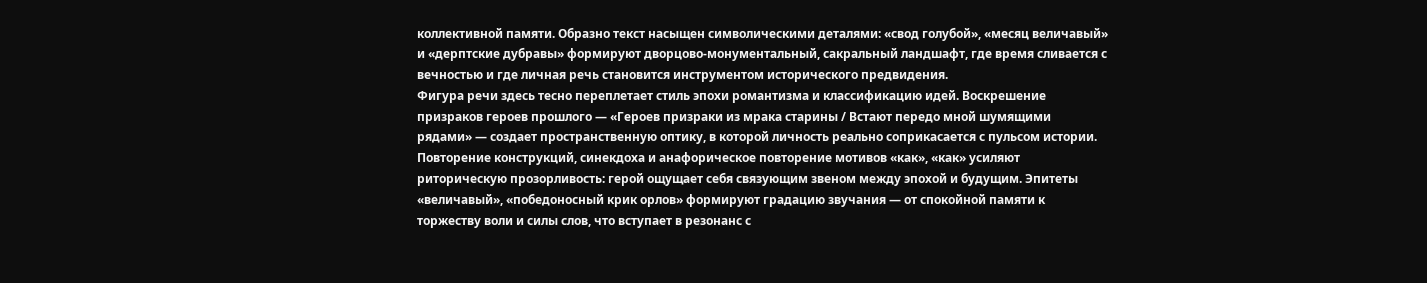коллективной памяти. Образно текст насыщен символическими деталями: «свод голубой», «месяц величавый» и «дерптские дубравы» формируют дворцово-монументальный, сакральный ландшафт, где время сливается с вечностью и где личная речь становится инструментом исторического предвидения.
Фигура речи здесь тесно переплетает стиль эпохи романтизма и классификацию идей. Воскрешение призраков героев прошлого — «Героев призраки из мрака старины / Встают передо мной шумящими рядами» — создает пространственную оптику, в которой личность реально соприкасается с пульсом истории. Повторение конструкций, синекдоха и анафорическое повторение мотивов «как», «как» усиляют риторическую прозорливость: герой ощущает себя связующим звеном между эпохой и будущим. Эпитеты «величавый», «победоносный крик орлов» формируют градацию звучания — от спокойной памяти к торжеству воли и силы слов, что вступает в резонанс с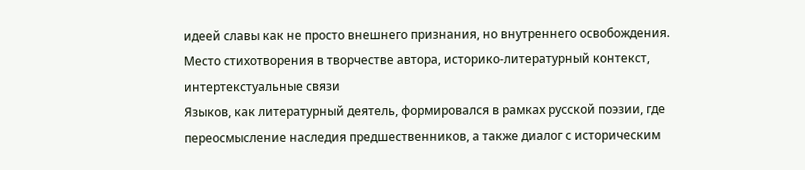идеей славы как не просто внешнего признания, но внутреннего освобождения.
Место стихотворения в творчестве автора, историко-литературный контекст, интертекстуальные связи
Языков, как литературный деятель, формировался в рамках русской поэзии, где переосмысление наследия предшественников, а также диалог с историческим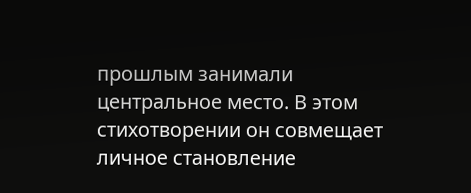прошлым занимали центральное место. В этом стихотворении он совмещает личное становление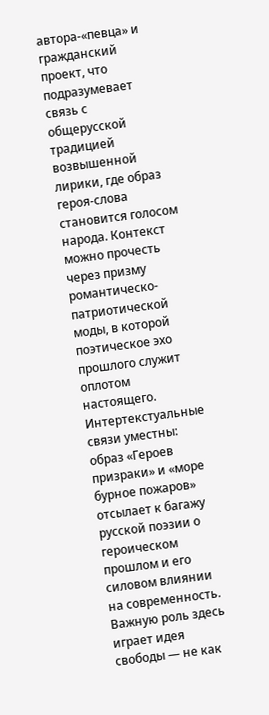автора-«певца» и гражданский проект, что подразумевает связь с общерусской традицией возвышенной лирики, где образ героя-слова становится голосом народа. Контекст можно прочесть через призму романтическо-патриотической моды, в которой поэтическое эхо прошлого служит оплотом настоящего. Интертекстуальные связи уместны: образ «Героев призраки» и «море бурное пожаров» отсылает к багажу русской поэзии о героическом прошлом и его силовом влиянии на современность. Важную роль здесь играет идея свободы — не как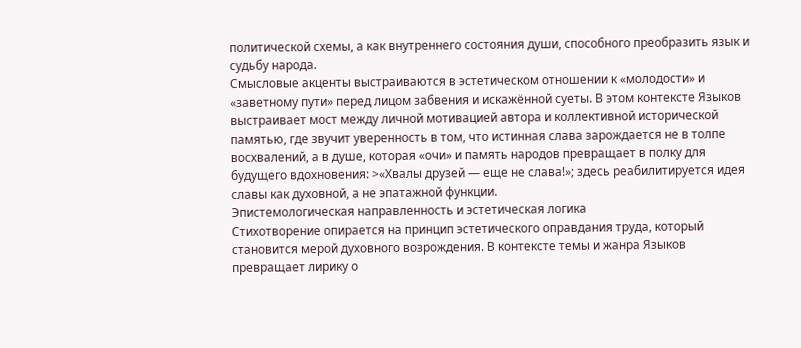политической схемы, а как внутреннего состояния души, способного преобразить язык и судьбу народа.
Смысловые акценты выстраиваются в эстетическом отношении к «молодости» и «заветному пути» перед лицом забвения и искажённой суеты. В этом контексте Языков выстраивает мост между личной мотивацией автора и коллективной исторической памятью, где звучит уверенность в том, что истинная слава зарождается не в толпе восхвалений, а в душе, которая «очи» и память народов превращает в полку для будущего вдохновения: >«Хвалы друзей — еще не слава!»; здесь реабилитируется идея славы как духовной, а не эпатажной функции.
Эпистемологическая направленность и эстетическая логика
Стихотворение опирается на принцип эстетического оправдания труда, который становится мерой духовного возрождения. В контексте темы и жанра Языков превращает лирику о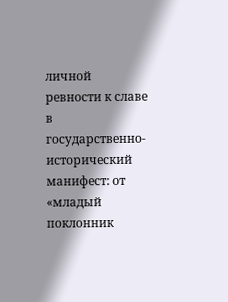личной ревности к славе в государственно-исторический манифест: от «младый поклонник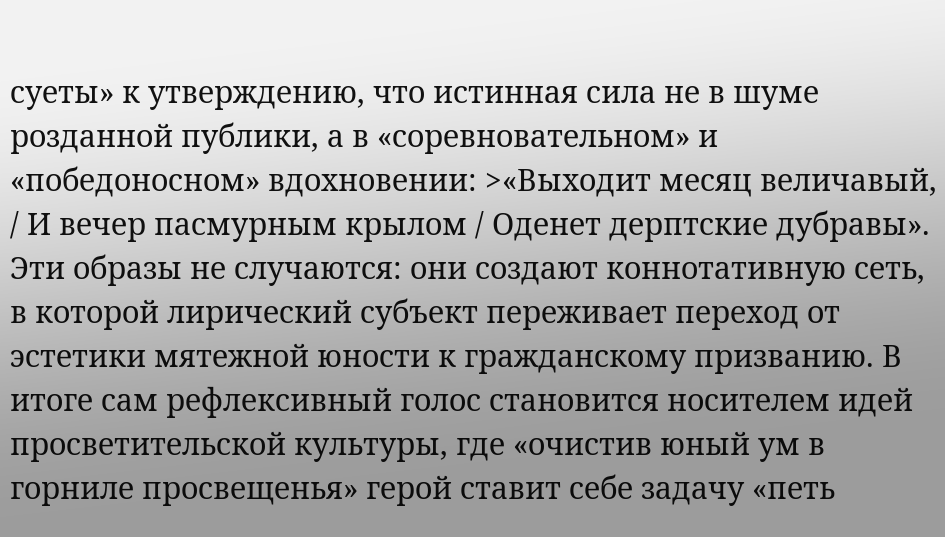суеты» к утверждению, что истинная сила не в шуме розданной публики, а в «соревновательном» и «победоносном» вдохновении: >«Выходит месяц величавый, / И вечер пасмурным крылом / Оденет дерптские дубравы». Эти образы не случаются: они создают коннотативную сеть, в которой лирический субъект переживает переход от эстетики мятежной юности к гражданскому призванию. В итоге сам рефлексивный голос становится носителем идей просветительской культуры, где «очистив юный ум в горниле просвещенья» герой ставит себе задачу «петь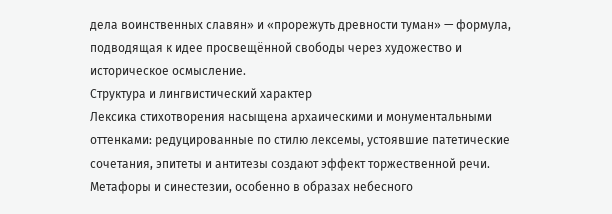дела воинственных славян» и «прорежуть древности туман» — формула, подводящая к идее просвещённой свободы через художество и историческое осмысление.
Структура и лингвистический характер
Лексика стихотворения насыщена архаическими и монументальными оттенками: редуцированные по стилю лексемы, устоявшие патетические сочетания, эпитеты и антитезы создают эффект торжественной речи. Метафоры и синестезии, особенно в образах небесного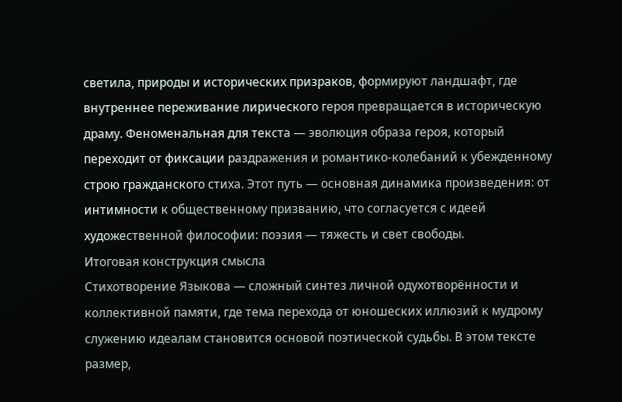светила, природы и исторических призраков, формируют ландшафт, где внутреннее переживание лирического героя превращается в историческую драму. Феноменальная для текста — эволюция образа героя, который переходит от фиксации раздражения и романтико-колебаний к убежденному строю гражданского стиха. Этот путь — основная динамика произведения: от интимности к общественному призванию, что согласуется с идеей художественной философии: поэзия — тяжесть и свет свободы.
Итоговая конструкция смысла
Стихотворение Языкова — сложный синтез личной одухотворённости и коллективной памяти, где тема перехода от юношеских иллюзий к мудрому служению идеалам становится основой поэтической судьбы. В этом тексте размер,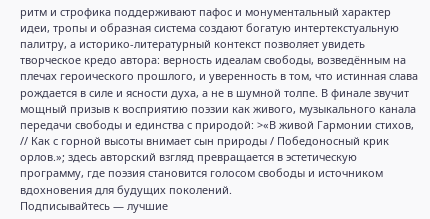ритм и строфика поддерживают пафос и монументальный характер идеи, тропы и образная система создают богатую интертекстуальную палитру, а историко-литературный контекст позволяет увидеть творческое кредо автора: верность идеалам свободы, возведённым на плечах героического прошлого, и уверенность в том, что истинная слава рождается в силе и ясности духа, а не в шумной толпе. В финале звучит мощный призыв к восприятию поэзии как живого, музыкального канала передачи свободы и единства с природой: >«В живой Гармонии стихов, // Как с горной высоты внимает сын природы / Победоносный крик орлов.»; здесь авторский взгляд превращается в эстетическую программу, где поэзия становится голосом свободы и источником вдохновения для будущих поколений.
Подписывайтесь — лучшие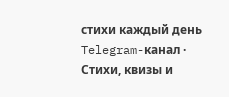стихи каждый день
Telegram-канал · Стихи, квизы и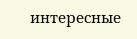интересные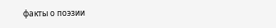факты о поэзии